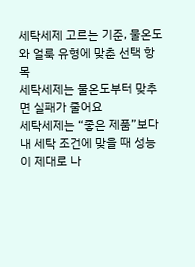세탁세제 고르는 기준, 물온도와 얼룩 유형에 맞춘 선택 항목
세탁세제는 물온도부터 맞추면 실패가 줄어요
세탁세제는 “좋은 제품”보다 내 세탁 조건에 맞을 때 성능이 제대로 나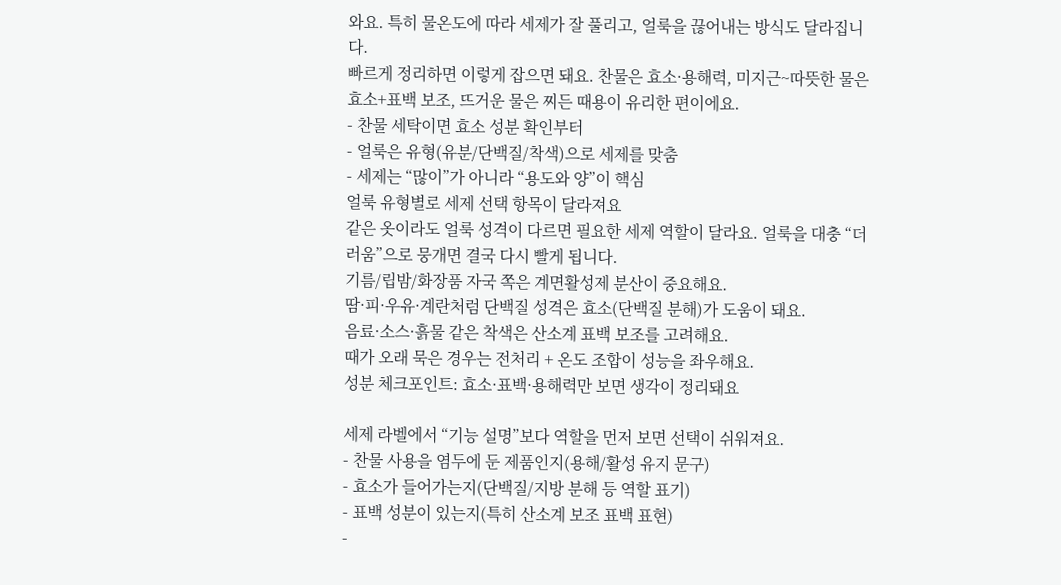와요. 특히 물온도에 따라 세제가 잘 풀리고, 얼룩을 끊어내는 방식도 달라집니다.
빠르게 정리하면 이렇게 잡으면 돼요. 찬물은 효소·용해력, 미지근~따뜻한 물은 효소+표백 보조, 뜨거운 물은 찌든 때용이 유리한 편이에요.
- 찬물 세탁이면 효소 성분 확인부터
- 얼룩은 유형(유분/단백질/착색)으로 세제를 맞춤
- 세제는 “많이”가 아니라 “용도와 양”이 핵심
얼룩 유형별로 세제 선택 항목이 달라져요
같은 옷이라도 얼룩 성격이 다르면 필요한 세제 역할이 달라요. 얼룩을 대충 “더러움”으로 뭉개면 결국 다시 빨게 됩니다.
기름/립밤/화장품 자국 쪽은 계면활성제 분산이 중요해요.
땀·피·우유·계란처럼 단백질 성격은 효소(단백질 분해)가 도움이 돼요.
음료·소스·흙물 같은 착색은 산소계 표백 보조를 고려해요.
때가 오래 묵은 경우는 전처리 + 온도 조합이 성능을 좌우해요.
성분 체크포인트: 효소·표백·용해력만 보면 생각이 정리돼요

세제 라벨에서 “기능 설명”보다 역할을 먼저 보면 선택이 쉬워져요.
- 찬물 사용을 염두에 둔 제품인지(용해/활성 유지 문구)
- 효소가 들어가는지(단백질/지방 분해 등 역할 표기)
- 표백 성분이 있는지(특히 산소계 보조 표백 표현)
-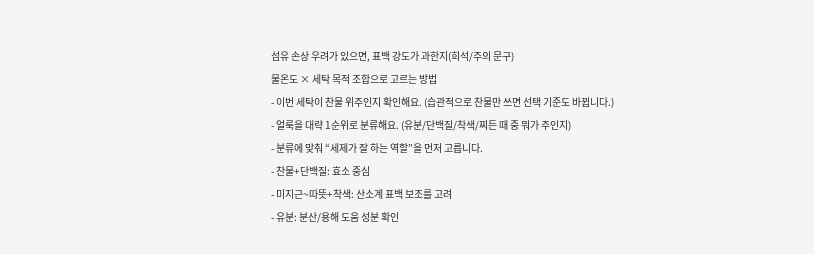섬유 손상 우려가 있으면, 표백 강도가 과한지(희석/주의 문구)
물온도 × 세탁 목적 조합으로 고르는 방법
- 이번 세탁이 찬물 위주인지 확인해요. (습관적으로 찬물만 쓰면 선택 기준도 바뀝니다.)
- 얼룩을 대략 1순위로 분류해요. (유분/단백질/착색/찌든 때 중 뭐가 주인지)
- 분류에 맞춰 “세제가 잘 하는 역할”을 먼저 고릅니다.
- 찬물+단백질: 효소 중심
- 미지근~따뜻+착색: 산소계 표백 보조를 고려
- 유분: 분산/용해 도움 성분 확인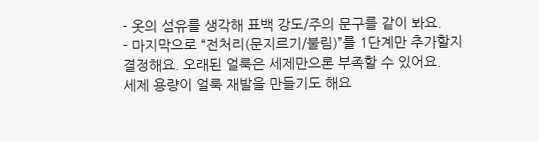- 옷의 섬유를 생각해 표백 강도/주의 문구를 같이 봐요.
- 마지막으로 “전처리(문지르기/불림)”를 1단계만 추가할지 결정해요. 오래된 얼룩은 세제만으론 부족할 수 있어요.
세제 용량이 얼룩 재발을 만들기도 해요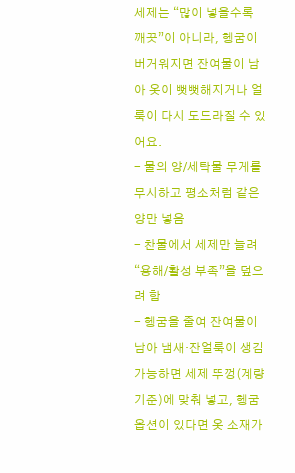세제는 “많이 넣을수록 깨끗”이 아니라, 헹굼이 버거워지면 잔여물이 남아 옷이 뻣뻣해지거나 얼룩이 다시 도드라질 수 있어요.
- 물의 양/세탁물 무게를 무시하고 평소처럼 같은 양만 넣음
- 찬물에서 세제만 늘려 “용해/활성 부족”을 덮으려 함
- 헹굼을 줄여 잔여물이 남아 냄새·잔얼룩이 생김
가능하면 세제 뚜껑(계량 기준)에 맞춰 넣고, 헹굼 옵션이 있다면 옷 소재가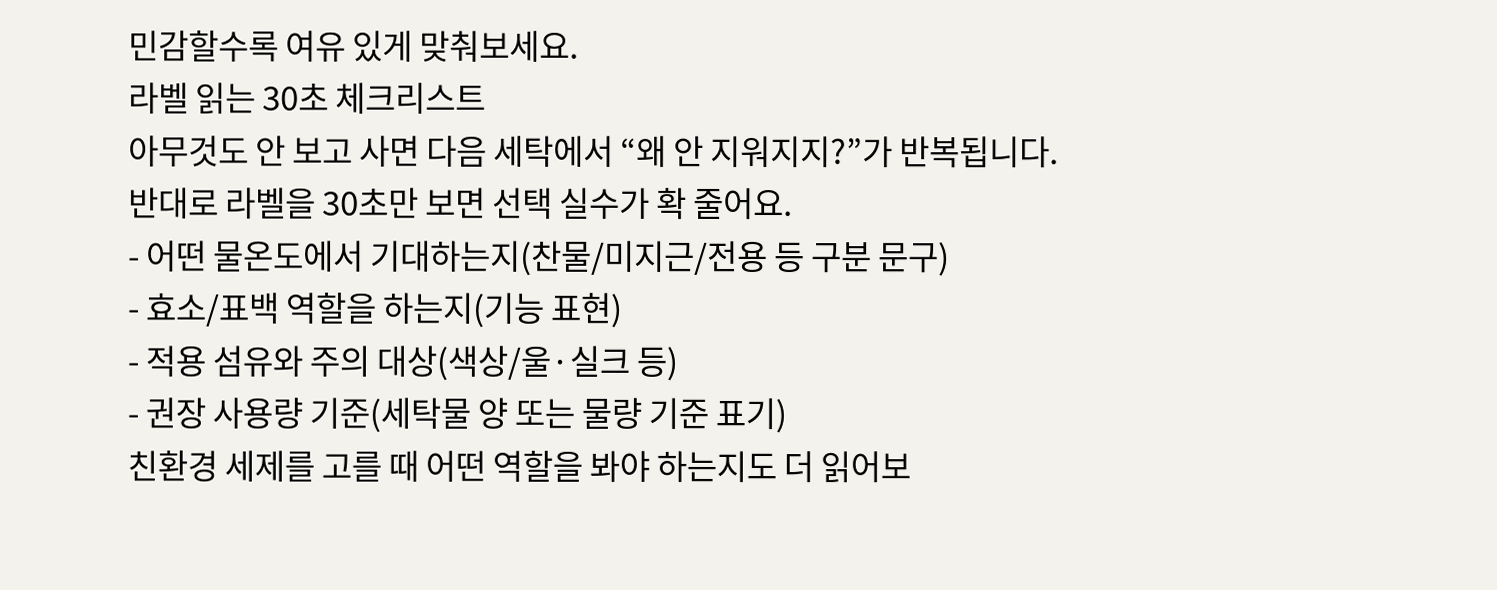민감할수록 여유 있게 맞춰보세요.
라벨 읽는 30초 체크리스트
아무것도 안 보고 사면 다음 세탁에서 “왜 안 지워지지?”가 반복됩니다. 반대로 라벨을 30초만 보면 선택 실수가 확 줄어요.
- 어떤 물온도에서 기대하는지(찬물/미지근/전용 등 구분 문구)
- 효소/표백 역할을 하는지(기능 표현)
- 적용 섬유와 주의 대상(색상/울·실크 등)
- 권장 사용량 기준(세탁물 양 또는 물량 기준 표기)
친환경 세제를 고를 때 어떤 역할을 봐야 하는지도 더 읽어보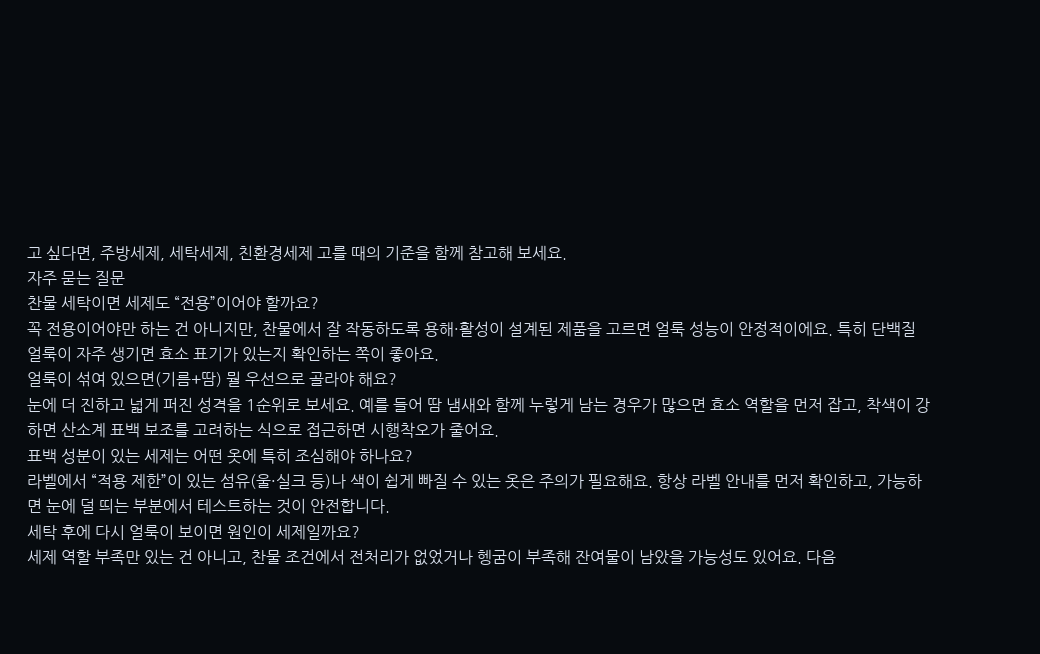고 싶다면, 주방세제, 세탁세제, 친환경세제 고를 때의 기준을 함께 참고해 보세요.
자주 묻는 질문
찬물 세탁이면 세제도 “전용”이어야 할까요?
꼭 전용이어야만 하는 건 아니지만, 찬물에서 잘 작동하도록 용해·활성이 설계된 제품을 고르면 얼룩 성능이 안정적이에요. 특히 단백질 얼룩이 자주 생기면 효소 표기가 있는지 확인하는 쪽이 좋아요.
얼룩이 섞여 있으면(기름+땀) 뭘 우선으로 골라야 해요?
눈에 더 진하고 넓게 퍼진 성격을 1순위로 보세요. 예를 들어 땀 냄새와 함께 누렇게 남는 경우가 많으면 효소 역할을 먼저 잡고, 착색이 강하면 산소계 표백 보조를 고려하는 식으로 접근하면 시행착오가 줄어요.
표백 성분이 있는 세제는 어떤 옷에 특히 조심해야 하나요?
라벨에서 “적용 제한”이 있는 섬유(울·실크 등)나 색이 쉽게 빠질 수 있는 옷은 주의가 필요해요. 항상 라벨 안내를 먼저 확인하고, 가능하면 눈에 덜 띄는 부분에서 테스트하는 것이 안전합니다.
세탁 후에 다시 얼룩이 보이면 원인이 세제일까요?
세제 역할 부족만 있는 건 아니고, 찬물 조건에서 전처리가 없었거나 헹굼이 부족해 잔여물이 남았을 가능성도 있어요. 다음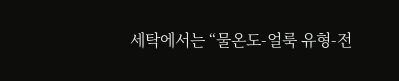세탁에서는 “물온도-얼룩 유형-전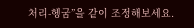처리-헹굼”을 같이 조정해보세요.